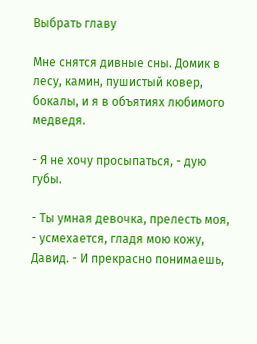Выбрать главу

Мне снятся дивные сны. Домик в лесу, камин, пушистый ковер, бокалы, и я в объятиях любимого медведя.

- Я не хочу просыпаться, - дую губы.

- Ты умная девочка, прелесть моя, - усмехается, гладя мою кожу, Давид. - И прекрасно понимаешь,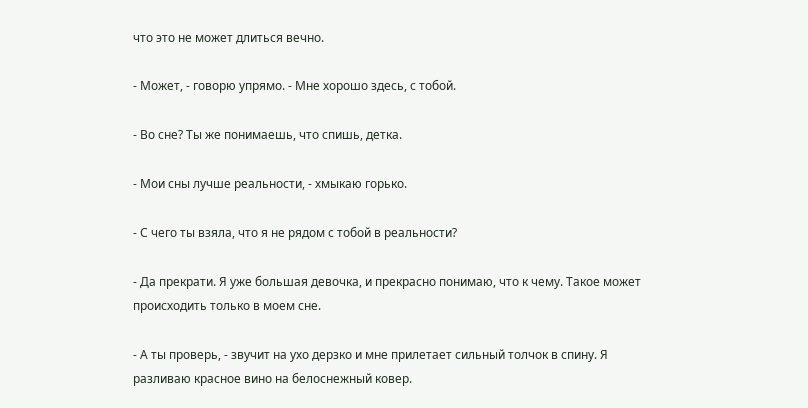что это не может длиться вечно.

- Может, - говорю упрямо. - Мне хорошо здесь, с тобой.

- Во сне? Ты же понимаешь, что спишь, детка.

- Мои сны лучше реальности, - хмыкаю горько.

- С чего ты взяла, что я не рядом с тобой в реальности?

- Да прекрати. Я уже большая девочка, и прекрасно понимаю, что к чему. Такое может происходить только в моем сне.

- А ты проверь, - звучит на ухо дерзко и мне прилетает сильный толчок в спину. Я разливаю красное вино на белоснежный ковер.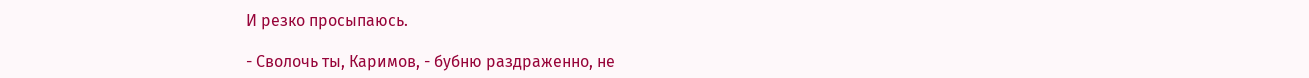И резко просыпаюсь.

- Сволочь ты, Каримов, - бубню раздраженно, не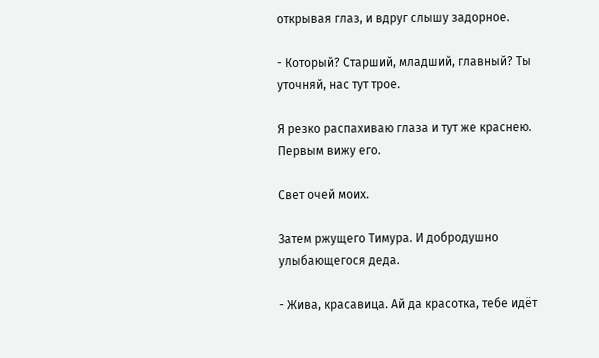открывая глаз, и вдруг слышу задорное.

- Который? Старший, младший, главный? Ты уточняй, нас тут трое.

Я резко распахиваю глаза и тут же краснею. Первым вижу его.

Свет очей моих.

Затем ржущего Тимура. И добродушно улыбающегося деда.

- Жива, красавица. Ай да красотка, тебе идёт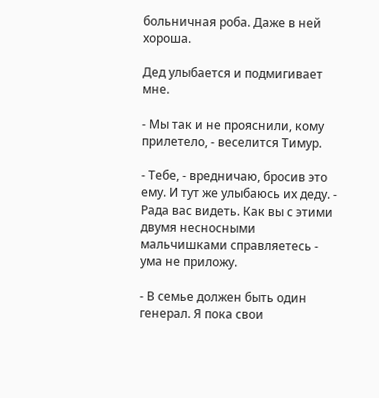больничная роба. Даже в ней хороша.

Дед улыбается и подмигивает мне.

- Мы так и не прояснили, кому прилетело, - веселится Тимур.

- Тебе, - вредничаю, бросив это ему. И тут же улыбаюсь их деду. - Рада вас видеть. Как вы с этими двумя несносными мальчишками справляетесь - ума не приложу.

- В семье должен быть один генерал. Я пока свои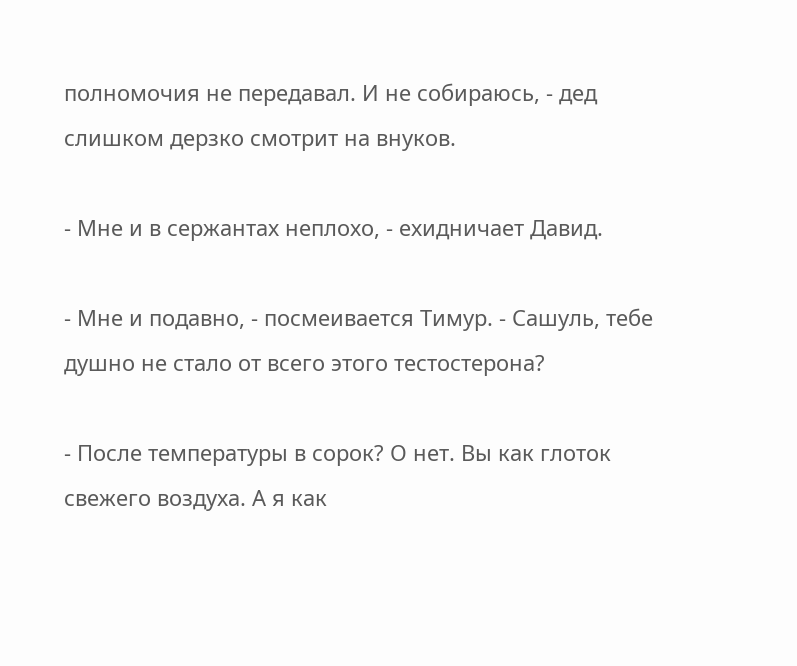полномочия не передавал. И не собираюсь, - дед слишком дерзко смотрит на внуков.

- Мне и в сержантах неплохо, - ехидничает Давид.

- Мне и подавно, - посмеивается Тимур. - Сашуль, тебе душно не стало от всего этого тестостерона?

- После температуры в сорок? О нет. Вы как глоток свежего воздуха. А я как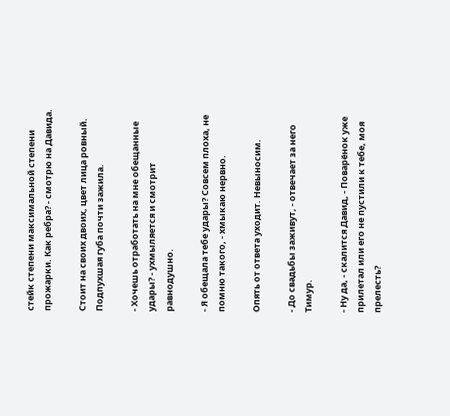стейк степени максимальной степени прожарки. Как ребра? - смотрю на Давида.

Стоит на своих двоих, цвет лица ровный. Подпухшая губа почти зажила.

- Хочешь отработать на мне обещанные удары? - ухмыляется и смотрит равнодушно.

- Я обещала тебе удары? Совсем плоха, не помню такого, - хмыкаю нервно.

Опять от ответа уходит. Невыносим.

- До свадьбы заживут, - отвечает за него Тимур.

- Ну да, - скалится Давид, - Поварёнок уже прилетал или его не пустили к тебе, моя прелесть?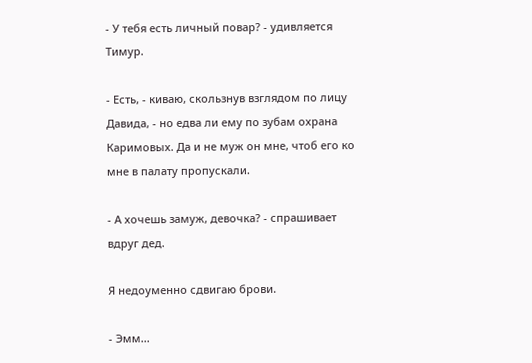- У тебя есть личный повар? - удивляется Тимур.

- Есть, - киваю, скользнув взглядом по лицу Давида, - но едва ли ему по зубам охрана Каримовых. Да и не муж он мне, чтоб его ко мне в палату пропускали.

- А хочешь замуж, девочка? - спрашивает вдруг дед.

Я недоуменно сдвигаю брови.

- Эмм...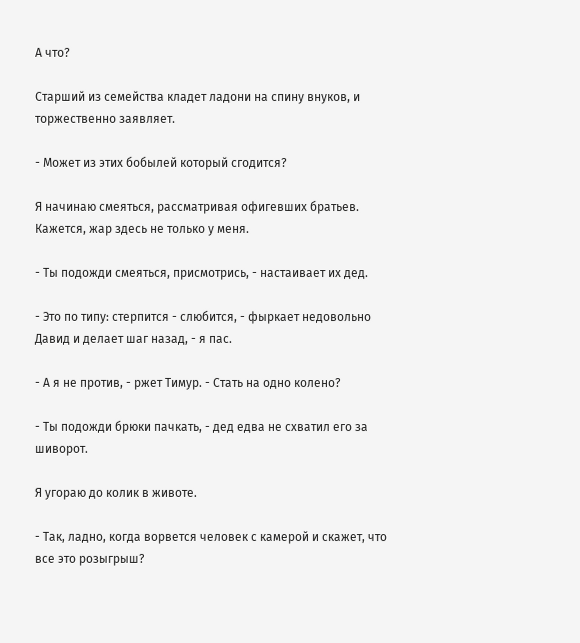А что?

Старший из семейства кладет ладони на спину внуков, и торжественно заявляет.

- Может из этих бобылей который сгодится?

Я начинаю смеяться, рассматривая офигевших братьев. Кажется, жар здесь не только у меня.

- Ты подожди смеяться, присмотрись, - настаивает их дед.

- Это по типу: стерпится - слюбится, - фыркает недовольно Давид и делает шаг назад, - я пас.

- А я не против, - ржет Тимур. - Стать на одно колено?

- Ты подожди брюки пачкать, - дед едва не схватил его за шиворот.

Я угораю до колик в животе.

- Так, ладно, когда ворвется человек с камерой и скажет, что все это розыгрыш?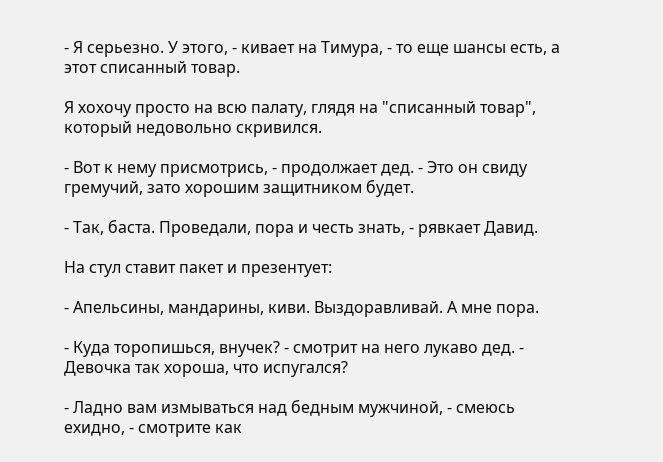- Я серьезно. У этого, - кивает на Тимура, - то еще шансы есть, а этот списанный товар.

Я хохочу просто на всю палату, глядя на "списанный товар", который недовольно скривился.

- Вот к нему присмотрись, - продолжает дед. - Это он свиду гремучий, зато хорошим защитником будет.

- Так, баста. Проведали, пора и честь знать, - рявкает Давид.

На стул ставит пакет и презентует:

- Апельсины, мандарины, киви. Выздоравливай. А мне пора.

- Куда торопишься, внучек? - смотрит на него лукаво дед. - Девочка так хороша, что испугался?

- Ладно вам измываться над бедным мужчиной, - смеюсь ехидно, - смотрите как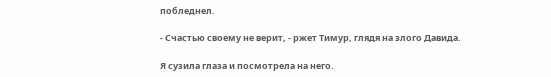побледнел.

- Счастью своему не верит, - ржет Тимур, глядя на злого Давида.

Я сузила глаза и посмотрела на него.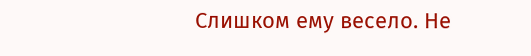Слишком ему весело. Не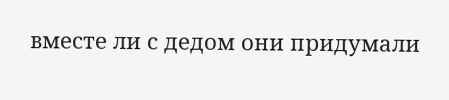вместе ли с дедом они придумали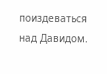поиздеваться над Давидом.